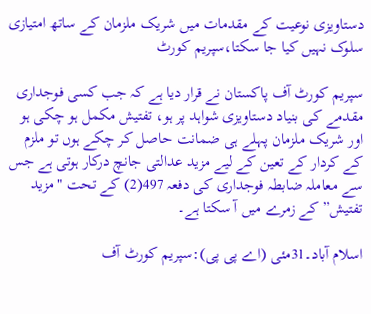دستاویزی نوعیت کے مقدمات میں شریک ملزمان کے ساتھ امتیازی سلوک نہیں کیا جا سکتا،سپریم کورٹ

سپریم کورٹ آف پاکستان نے قرار دیا ہے کہ جب کسی فوجداری مقدمے کی بنیاد دستاویزی شواہد پر ہو، تفتیش مکمل ہو چکی ہو اور شریک ملزمان پہلے ہی ضمانت حاصل کر چکے ہوں تو ملزم کے کردار کے تعین کے لیے مزید عدالتی جانچ درکار ہوتی ہے جس سے معاملہ ضابطہ فوجداری کی دفعہ 497(2) کے تحت "مزید تفتیش” کے زمرے میں آ سکتا ہے۔

اسلام آباد۔31مئی (اے پی پی):سپریم کورٹ آف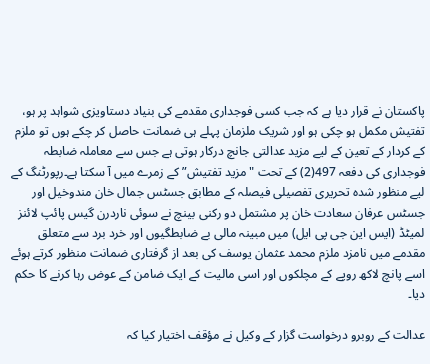پاکستان نے قرار دیا ہے کہ جب کسی فوجداری مقدمے کی بنیاد دستاویزی شواہد پر ہو، تفتیش مکمل ہو چکی ہو اور شریک ملزمان پہلے ہی ضمانت حاصل کر چکے ہوں تو ملزم کے کردار کے تعین کے لیے مزید عدالتی جانچ درکار ہوتی ہے جس سے معاملہ ضابطہ فوجداری کی دفعہ 497(2) کے تحت "مزید تفتیش” کے زمرے میں آ سکتا ہے۔رپورٹنگ کے لیے منظور شدہ تحریری تفصیلی فیصلہ کے مطابق جسٹس جمال خان مندوخیل اور جسٹس عرفان سعادت خان پر مشتمل دو رکنی بینچ نے سوئی ناردرن گیس پائپ لائنز لمیٹڈ (ایس این جی پی ایل) میں مبینہ مالی بے ضابطگیوں اور خرد برد سے متعلق مقدمے میں نامزد ملزم محمد عثمان یوسف کی بعد از گرفتاری ضمانت منظور کرتے ہوئے اسے پانچ لاکھ روپے کے مچلکوں اور اسی مالیت کے ایک ضامن کے عوض رہا کرنے کا حکم دیا۔

عدالت کے روبرو درخواست گزار کے وکیل نے مؤقف اختیار کیا کہ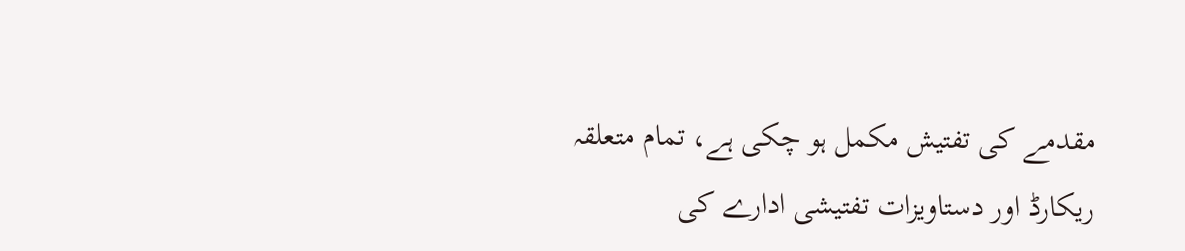مقدمے کی تفتیش مکمل ہو چکی ہے، تمام متعلقہ ریکارڈ اور دستاویزات تفتیشی ادارے کی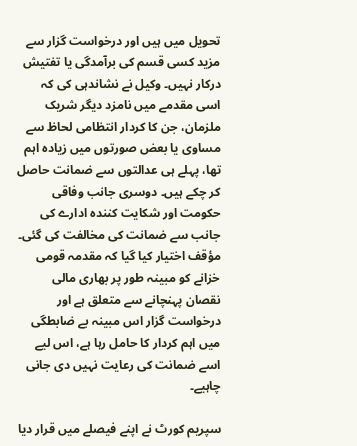تحویل میں ہیں اور درخواست گزار سے مزید کسی قسم کی برآمدگی یا تفتیش درکار نہیں۔ وکیل نے نشاندہی کی کہ اسی مقدمے میں نامزد دیگر شریک ملزمان، جن کا کردار انتظامی لحاظ سے مساوی یا بعض صورتوں میں زیادہ اہم تھا، پہلے ہی عدالتوں سے ضمانت حاصل کر چکے ہیں۔ دوسری جانب وفاقی حکومت اور شکایت کنندہ ادارے کی جانب سے ضمانت کی مخالفت کی گئی۔ مؤقف اختیار کیا گیا کہ مقدمہ قومی خزانے کو مبینہ طور پر بھاری مالی نقصان پہنچانے سے متعلق ہے اور درخواست گزار اس مبینہ بے ضابطگی میں اہم کردار کا حامل رہا ہے، اس لیے اسے ضمانت کی رعایت نہیں دی جانی چاہیے۔

سپریم کورٹ نے اپنے فیصلے میں قرار دیا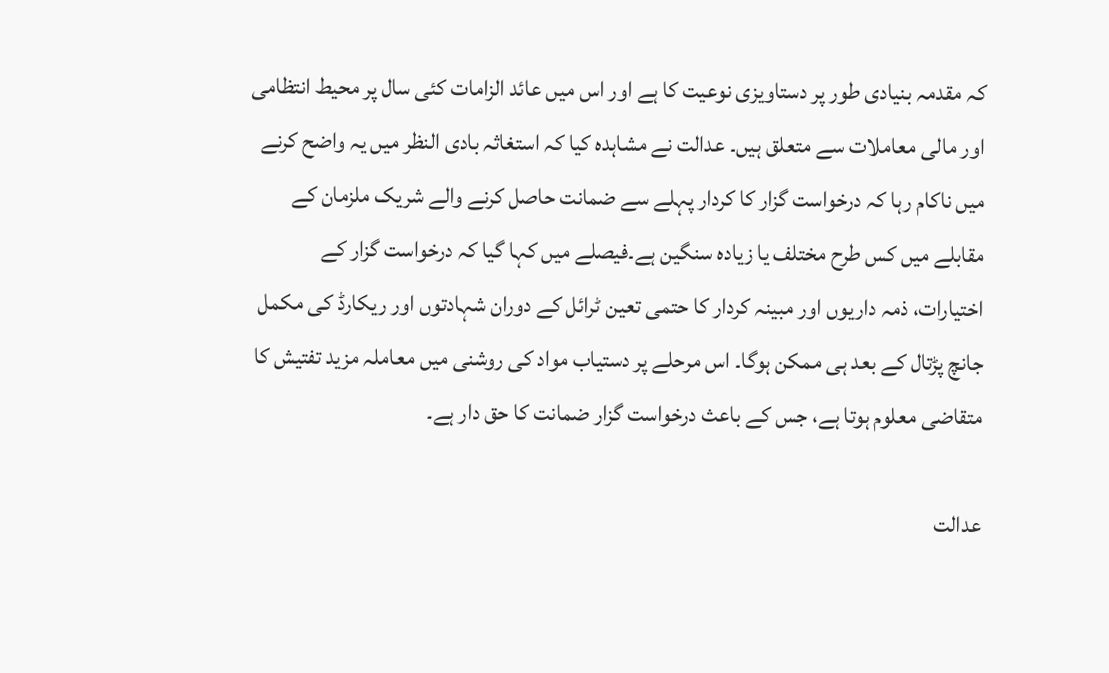کہ مقدمہ بنیادی طور پر دستاویزی نوعیت کا ہے اور اس میں عائد الزامات کئی سال پر محیط انتظامی اور مالی معاملات سے متعلق ہیں۔ عدالت نے مشاہدہ کیا کہ استغاثہ بادی النظر میں یہ واضح کرنے میں ناکام رہا کہ درخواست گزار کا کردار پہلے سے ضمانت حاصل کرنے والے شریک ملزمان کے مقابلے میں کس طرح مختلف یا زیادہ سنگین ہے۔فیصلے میں کہا گیا کہ درخواست گزار کے اختیارات، ذمہ داریوں اور مبینہ کردار کا حتمی تعین ٹرائل کے دوران شہادتوں اور ریکارڈ کی مکمل جانچ پڑتال کے بعد ہی ممکن ہوگا۔ اس مرحلے پر دستیاب مواد کی روشنی میں معاملہ مزید تفتیش کا متقاضی معلوم ہوتا ہے، جس کے باعث درخواست گزار ضمانت کا حق دار ہے۔

عدالت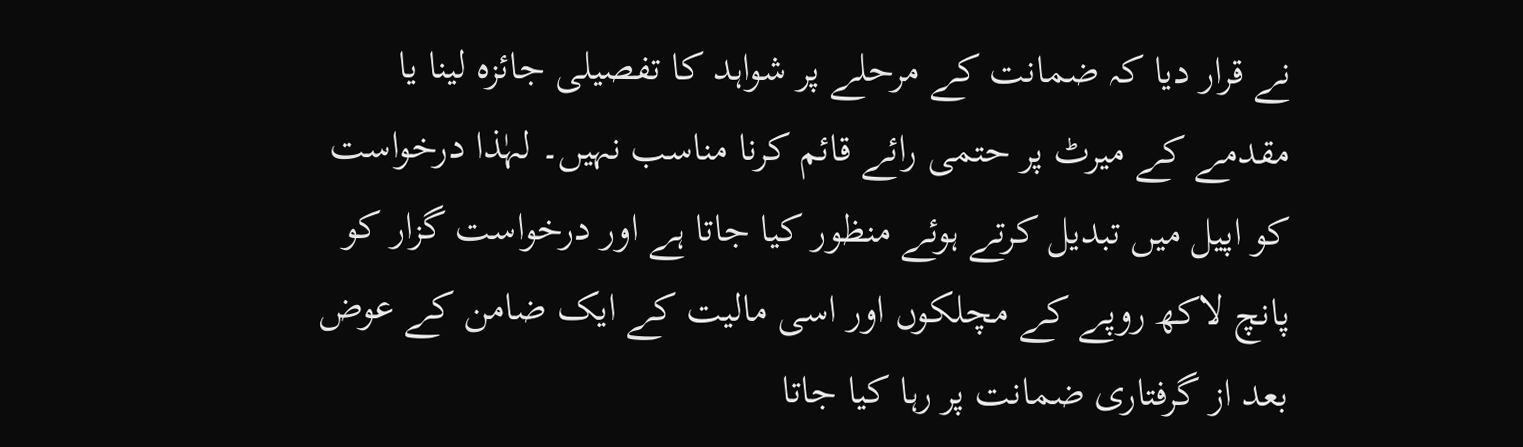نے قرار دیا کہ ضمانت کے مرحلے پر شواہد کا تفصیلی جائزہ لینا یا مقدمے کے میرٹ پر حتمی رائے قائم کرنا مناسب نہیں۔ لہٰذا درخواست کو اپیل میں تبدیل کرتے ہوئے منظور کیا جاتا ہے اور درخواست گزار کو پانچ لاکھ روپے کے مچلکوں اور اسی مالیت کے ایک ضامن کے عوض بعد از گرفتاری ضمانت پر رہا کیا جاتا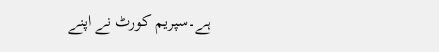ہے۔سپریم کورٹ نے اپنے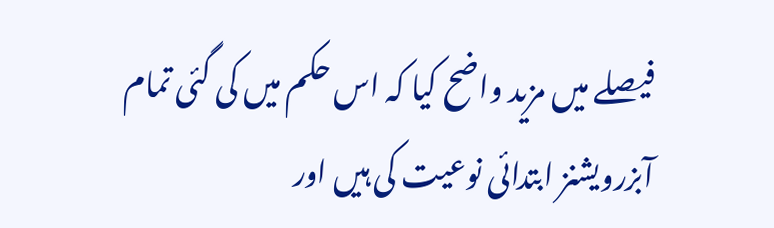فیصلے میں مزید واضح کیا کہ اس حکم میں کی گئی تمام آبزرویشنز ابتدائی نوعیت کی ہیں اور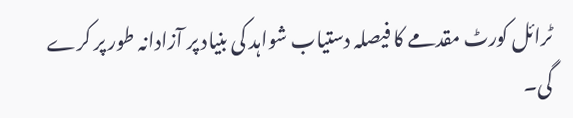ٹرائل کورٹ مقدمے کا فیصلہ دستیاب شواہد کی بنیاد پر آزادانہ طور پر کرے گی۔